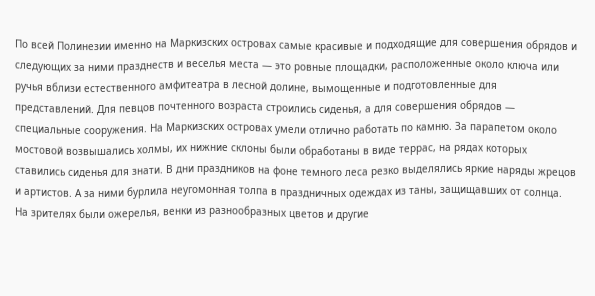По всей Полинезии именно на Маркизских островах самые красивые и подходящие для совершения обрядов и следующих за ними празднеств и веселья места — это ровные площадки, расположенные около ключа или ручья вблизи естественного амфитеатра в лесной долине, вымощенные и подготовленные для представлений. Для певцов почтенного возраста строились сиденья, а для совершения обрядов — специальные сооружения. На Маркизских островах умели отлично работать по камню. За парапетом около мостовой возвышались холмы, их нижние склоны были обработаны в виде террас, на рядах которых ставились сиденья для знати. В дни праздников на фоне темного леса резко выделялись яркие наряды жрецов и артистов. А за ними бурлила неугомонная толпа в праздничных одеждах из таны, защищавших от солнца. На зрителях были ожерелья, венки из разнообразных цветов и другие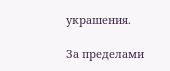украшения.

За пределами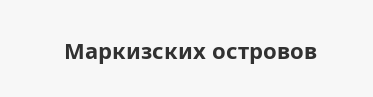Маркизских островов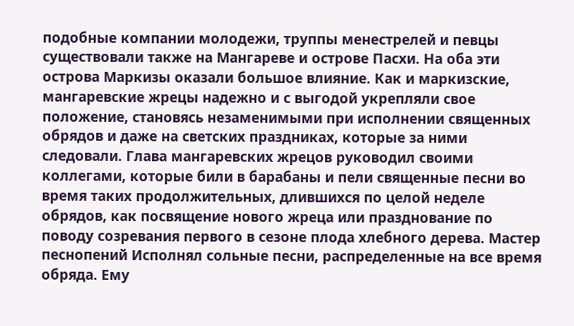подобные компании молодежи, труппы менестрелей и певцы существовали также на Мангареве и острове Пасхи. На оба эти острова Маркизы оказали большое влияние. Как и маркизские, мангаревские жрецы надежно и с выгодой укрепляли свое положение, становясь незаменимыми при исполнении священных обрядов и даже на светских праздниках, которые за ними следовали. Глава мангаревских жрецов руководил своими коллегами, которые били в барабаны и пели священные песни во время таких продолжительных, длившихся по целой неделе обрядов, как посвящение нового жреца или празднование по поводу созревания первого в сезоне плода хлебного дерева. Мастер песнопений Исполнял сольные песни, распределенные на все время обряда. Ему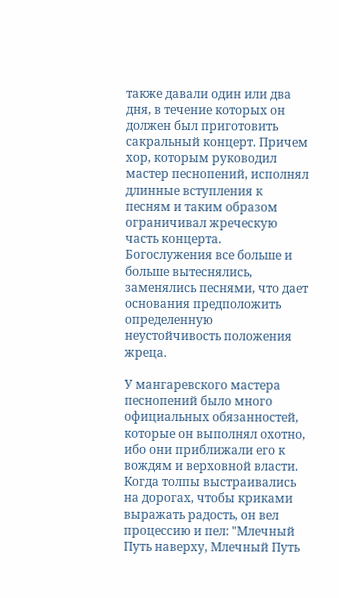также давали один или два дня, в течение которых он должен был приготовить сакральный концерт. Причем хор, которым руководил мастер песнопений, исполнял длинные вступления к песням и таким образом ограничивал жреческую часть концерта. Богослужения все больше и больше вытеснялись, заменялись песнями, что дает основания предположить определенную неустойчивость положения жреца.

У мангаревского мастера песнопений было много официальных обязанностей, которые он выполнял охотно, ибо они приближали его к вождям и верховной власти. Когда толпы выстраивались на дорогах, чтобы криками выражать радость, он вел процессию и пел: "Млечный Путь наверху, Млечный Путь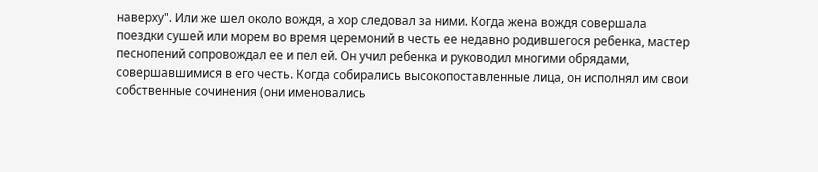наверху". Или же шел около вождя, а хор следовал за ними. Когда жена вождя совершала поездки сушей или морем во время церемоний в честь ее недавно родившегося ребенка, мастер песнопений сопровождал ее и пел ей. Он учил ребенка и руководил многими обрядами, совершавшимися в его честь. Когда собирались высокопоставленные лица, он исполнял им свои собственные сочинения (они именовались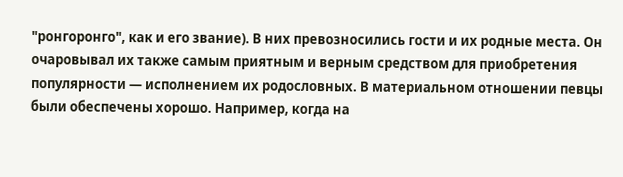"ронгоронго", как и его звание). В них превозносились гости и их родные места. Он очаровывал их также самым приятным и верным средством для приобретения популярности — исполнением их родословных. В материальном отношении певцы были обеспечены хорошо. Например, когда на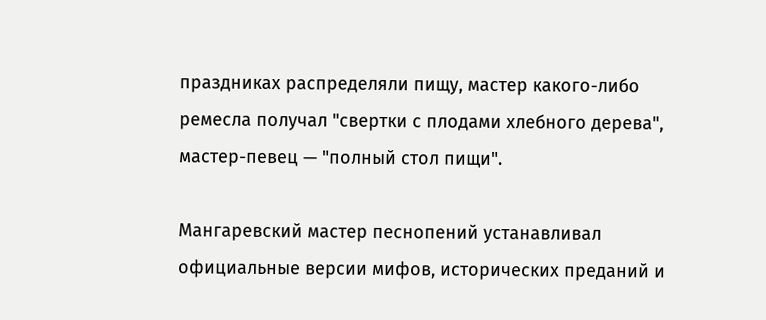праздниках распределяли пищу, мастер какого-либо ремесла получал "свертки с плодами хлебного дерева", мастер-певец — "полный стол пищи".

Мангаревский мастер песнопений устанавливал официальные версии мифов, исторических преданий и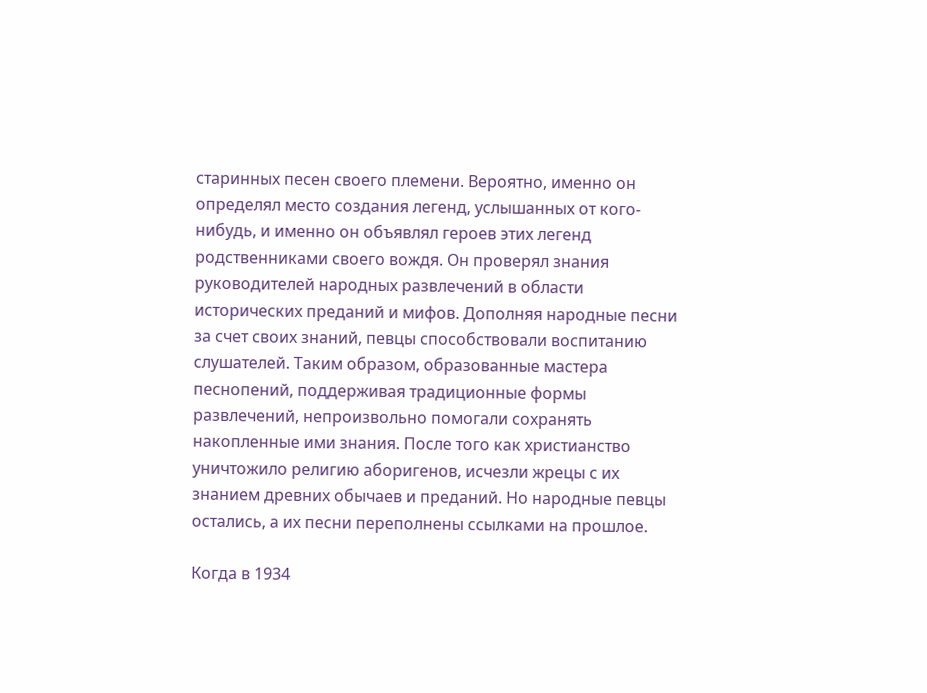старинных песен своего племени. Вероятно, именно он определял место создания легенд, услышанных от кого-нибудь, и именно он объявлял героев этих легенд родственниками своего вождя. Он проверял знания руководителей народных развлечений в области исторических преданий и мифов. Дополняя народные песни за счет своих знаний, певцы способствовали воспитанию слушателей. Таким образом, образованные мастера песнопений, поддерживая традиционные формы развлечений, непроизвольно помогали сохранять накопленные ими знания. После того как христианство уничтожило религию аборигенов, исчезли жрецы с их знанием древних обычаев и преданий. Но народные певцы остались, а их песни переполнены ссылками на прошлое.

Когда в 1934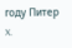году Питер X.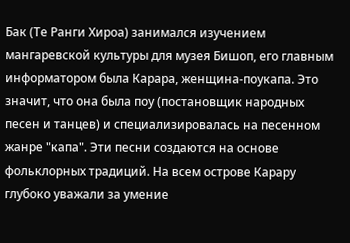Бак (Те Ранги Хироа) занимался изучением мангаревской культуры для музея Бишоп, его главным информатором была Карара, женщина-поукапа. Это значит, что она была поу (постановщик народных песен и танцев) и специализировалась на песенном жанре "капа". Эти песни создаются на основе фольклорных традиций. На всем острове Карару глубоко уважали за умение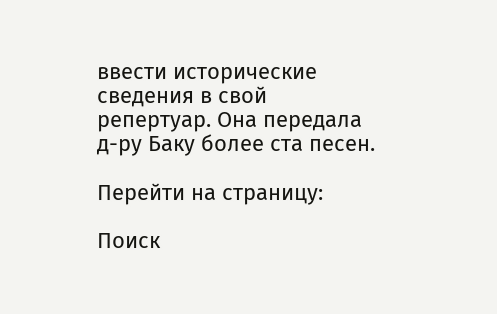ввести исторические сведения в свой репертуар. Она передала д-ру Баку более ста песен.

Перейти на страницу:

Поиск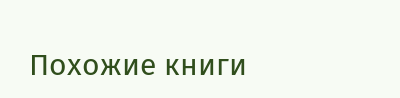Похожие книги